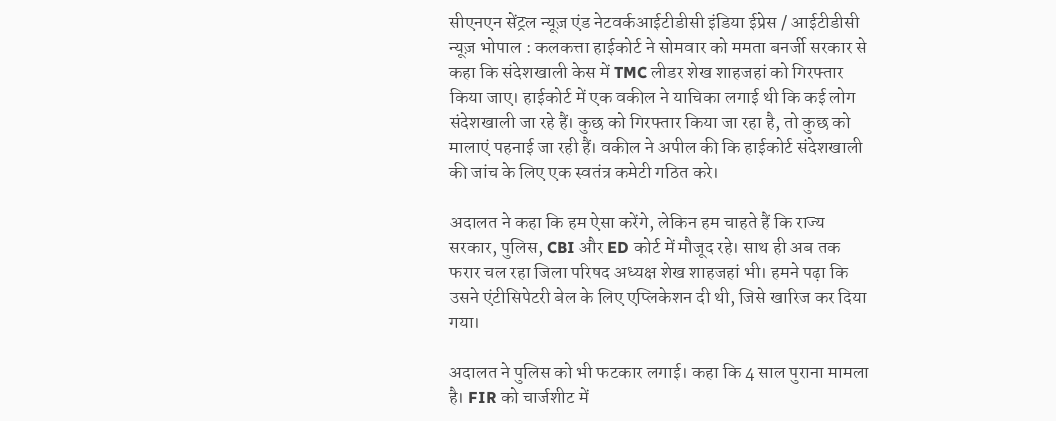सीएनएन सेंट्रल न्यूज़ एंड नेटवर्कआईटीडीसी इंडिया ईप्रेस / आईटीडीसी न्यूज़ भोपाल : कलकत्ता हाईकोर्ट ने सोमवार को ममता बनर्जी सरकार से कहा कि संदेशखाली केस में TMC लीडर शेख शाहजहां को गिरफ्तार किया जाए। हाईकोर्ट में एक वकील ने याचिका लगाई थी कि कई लोग संदेशखाली जा रहे हैं। कुछ को गिरफ्तार किया जा रहा है, तो कुछ को मालाएं पहनाई जा रही हैं। वकील ने अपील की कि हाईकोर्ट संदेशखाली की जांच के लिए एक स्वतंत्र कमेटी गठित करे।

अदालत ने कहा कि हम ऐसा करेंगे, लेकिन हम चाहते हैं कि राज्य सरकार, पुलिस, CBI और ED कोर्ट में मौजूद रहे। साथ ही अब तक फरार चल रहा जिला परिषद अध्यक्ष शेख शाहजहां भी। हमने पढ़ा कि उसने एंटीसिपेटरी बेल के लिए एप्लिकेशन दी थी, जिसे खारिज कर दिया गया।

अदालत ने पुलिस को भी फटकार लगाई। कहा कि 4 साल पुराना मामला है। FIR को चार्जशीट में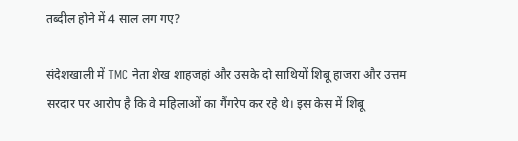तब्दील होने में 4 साल लग गए?

संदेशखाली में TMC नेता शेख शाहजहां और उसके दो साथियों शिबू हाजरा और उत्तम सरदार पर आरोप है कि वे महिलाओं का गैंगरेप कर रहे थे। इस केस में शिबू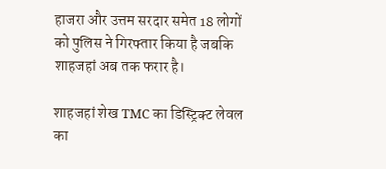हाजरा और उत्तम सरदार समेत 18 लोगों को पुलिस ने गिरफ्तार किया है जबकि शाहजहां अब तक फरार है।

शाहजहां शेख TMC का डिस्ट्रिक्ट लेवल का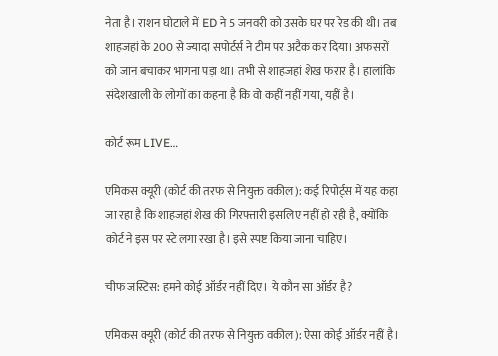नेता है। राशन घोटाले में ED ने 5 जनवरी को उसके घर पर रेड की थी। तब शाहजहां के 200 से ज्यादा सपोर्टर्स ने टीम पर अटैक कर दिया। अफसरों को जान बचाकर भागना पड़ा था। तभी से शाहजहां शेख फरार है। हालांकि संदेशखाली के लोगों का कहना है कि वो कहीं नहीं गया, यहीं है।

कोर्ट रूम LIVE…

एमिकस क्यूरी (कोर्ट की तरफ से नियुक्त वकील): कई रिपोर्ट्स में यह कहा जा रहा है कि शाहजहां शेख की गिरफ्तारी इसलिए नहीं हो रही है, क्योंकि कोर्ट ने इस पर स्टे लगा रखा है। इसे स्पष्ट किया जाना चाहिए।

चीफ जस्टिस: हमने कोई ऑर्डर नहीं दिए। ये कौन सा ऑर्डर है?

एमिकस क्यूरी (कोर्ट की तरफ से नियुक्त वकील): ऐसा कोई ऑर्डर नहीं है।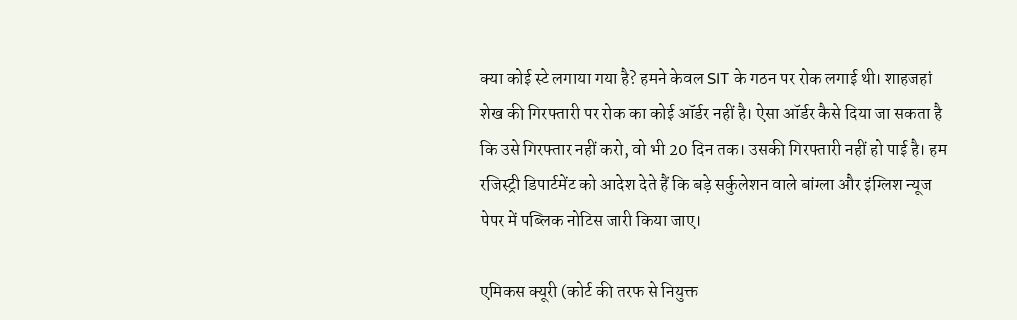क्या कोई स्टे लगाया गया है? हमने केवल SIT के गठन पर रोक लगाई थी। शाहजहां शेख की गिरफ्तारी पर रोक का कोई ऑर्डर नहीं है। ऐसा ऑर्डर कैसे दिया जा सकता है कि उसे गिरफ्तार नहीं करो, वो भी 20 दिन तक। उसकी गिरफ्तारी नहीं हो पाई है। हम रजिस्ट्री डिपार्टमेंट को आदेश देते हैं कि बड़े सर्कुलेशन वाले बांग्ला और इंग्लिश न्यूज पेपर में पब्लिक नोटिस जारी किया जाए।

एमिकस क्यूरी (कोर्ट की तरफ से नियुक्त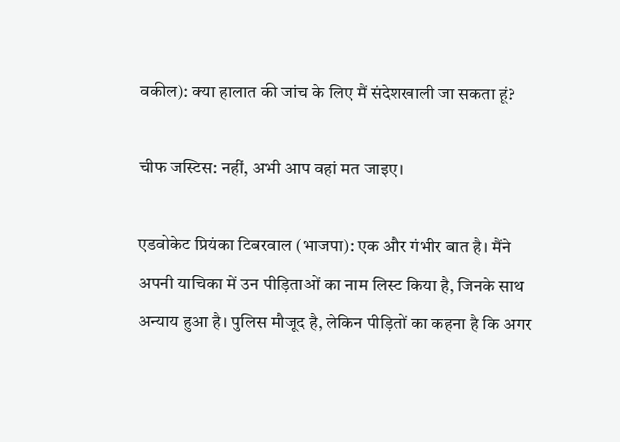वकील): क्या हालात की जांच के लिए मैं संदेशखाली जा सकता हूं?

चीफ जस्टिस: नहीं, अभी आप वहां मत जाइए।

एडवोकेट प्रियंका टिबरवाल (भाजपा): एक और गंभीर बात है। मैंने अपनी याचिका में उन पीड़िताओं का नाम लिस्ट किया है, जिनके साथ अन्याय हुआ है। पुलिस मौजूद है, लेकिन पीड़ितों का कहना है कि अगर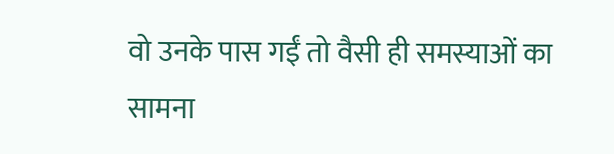वो उनके पास गईं तो वैसी ही समस्याओं का सामना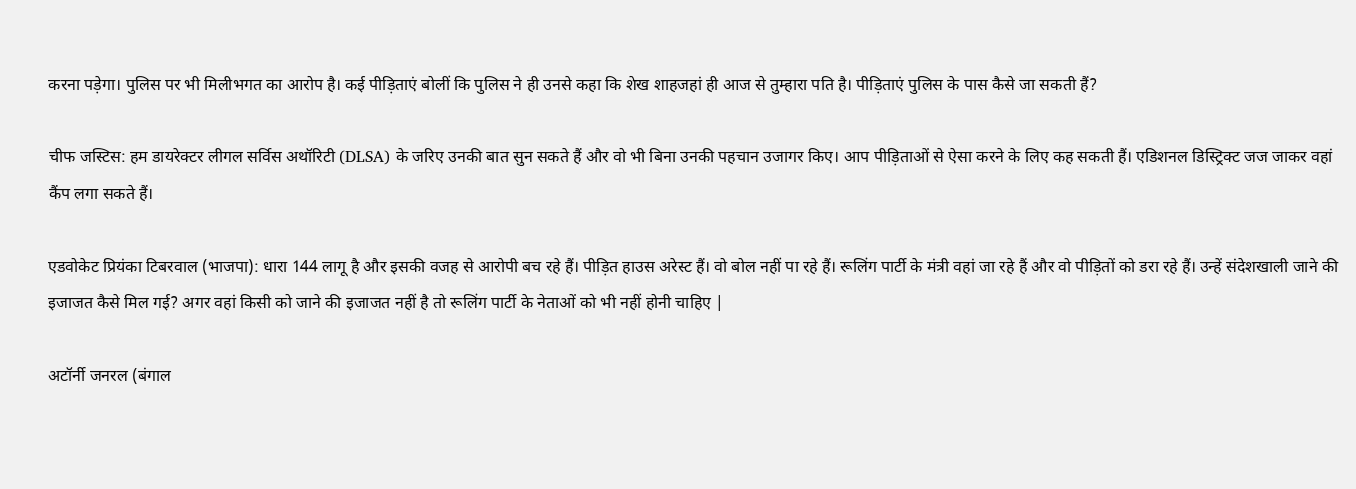करना पड़ेगा। पुलिस पर भी मिलीभगत का आरोप है। कई पीड़िताएं बोलीं कि पुलिस ने ही उनसे कहा कि शेख शाहजहां ही आज से तुम्हारा पति है। पीड़िताएं पुलिस के पास कैसे जा सकती हैं?

चीफ जस्टिस: हम डायरेक्टर लीगल सर्विस अथॉरिटी (DLSA) के जरिए उनकी बात सुन सकते हैं और वो भी बिना उनकी पहचान उजागर किए। आप पीड़िताओं से ऐसा करने के लिए कह सकती हैं। एडिशनल डिस्ट्रिक्ट जज जाकर वहां कैंप लगा सकते हैं।

एडवोकेट प्रियंका टिबरवाल (भाजपा): धारा 144 लागू है और इसकी वजह से आरोपी बच रहे हैं। पीड़ित हाउस अरेस्ट हैं। वो बोल नहीं पा रहे हैं। रूलिंग पार्टी के मंत्री वहां जा रहे हैं और वो पीड़ितों को डरा रहे हैं। उन्हें संदेशखाली जाने की इजाजत कैसे मिल गई? अगर वहां किसी को जाने की इजाजत नहीं है तो रूलिंग पार्टी के नेताओं को भी नहीं होनी चाहिए |

अटॉर्नी जनरल (बंगाल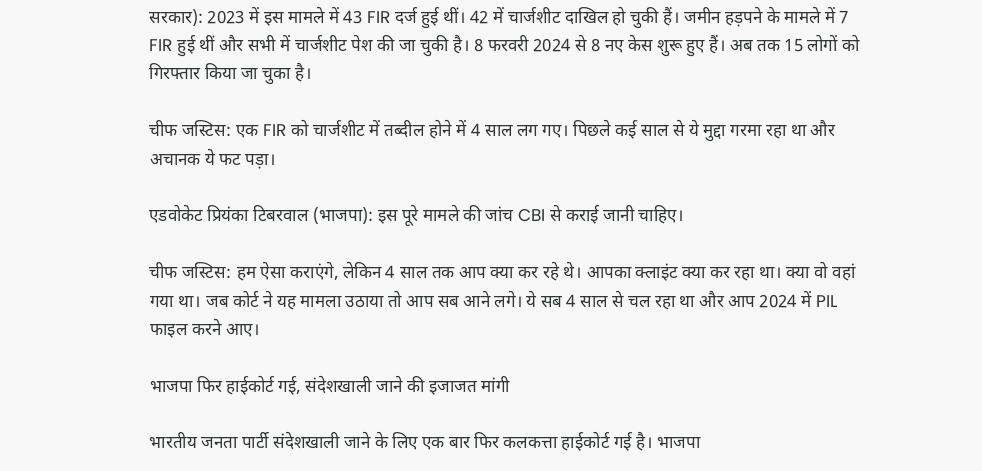सरकार): 2023 में इस मामले में 43 FIR दर्ज हुई थीं। 42 में चार्जशीट दाखिल हो चुकी हैं। जमीन हड़पने के मामले में 7 FIR हुई थीं और सभी में चार्जशीट पेश की जा चुकी है। 8 फरवरी 2024 से 8 नए केस शुरू हुए हैं। अब तक 15 लोगों को गिरफ्तार किया जा चुका है।

चीफ जस्टिस: एक FIR को चार्जशीट में तब्दील होने में 4 साल लग गए। पिछले कई साल से ये मुद्दा गरमा रहा था और अचानक ये फट पड़ा।

एडवोकेट प्रियंका टिबरवाल (भाजपा): इस पूरे मामले की जांच CBI से कराई जानी चाहिए।

चीफ जस्टिस: हम ऐसा कराएंगे, लेकिन 4 साल तक आप क्या कर रहे थे। आपका क्लाइंट क्या कर रहा था। क्या वो वहां गया था। जब कोर्ट ने यह मामला उठाया तो आप सब आने लगे। ये सब 4 साल से चल रहा था और आप 2024 में PIL फाइल करने आए।

भाजपा फिर हाईकोर्ट गई, संदेशखाली जाने की इजाजत मांगी

भारतीय जनता पार्टी संदेशखाली जाने के लिए एक बार फिर कलकत्ता हाईकोर्ट गई है। भाजपा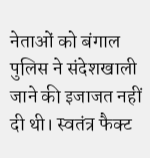नेताओं को बंगाल पुलिस ने संदेशखाली जाने की इजाजत नहीं दी थी। स्वतंत्र फैक्ट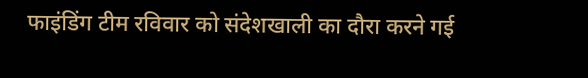फाइंडिंग टीम रविवार को संदेशखाली का दौरा करने गई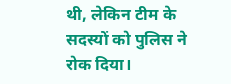थी, लेकिन टीम के सदस्यों को पुलिस ने रोक दिया।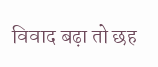विवाद बढ़ा तो छह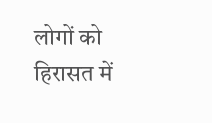लोगों को हिरासत में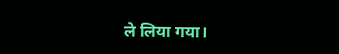ले लिया गया।